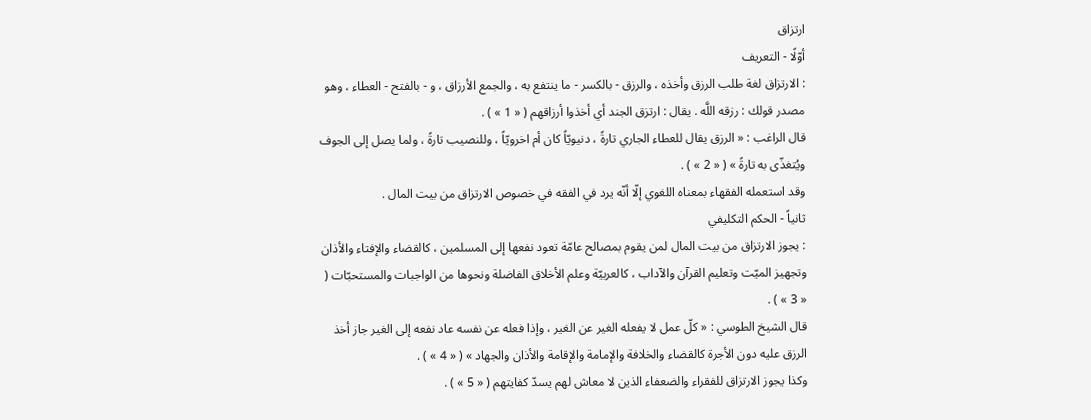ارتزاق
أوّلًا - التعريف
: الارتزاق لغة طلب الرزق وأخذه ، والرزق - بالكسر - ما ينتفع به ، والجمع الأرزاق ، و - بالفتح - العطاء ، وهو مصدر قولك : رزقه اللَّه . يقال : ارتزق الجند أي أخذوا أرزاقهم ( « 1 » ) .
قال الراغب : « الرزق يقال للعطاء الجاري تارةً ، دنيويّاً كان أم اخرويّاً ، وللنصيب تارةً ، ولما يصل إلى الجوف ويُتغذّى به تارةً » ( « 2 » ) .
وقد استعمله الفقهاء بمعناه اللغوي إلّا أنّه يرد في الفقه في خصوص الارتزاق من بيت المال .
ثانياً - الحكم التكليفي
: يجوز الارتزاق من بيت المال لمن يقوم بمصالح عامّة تعود نفعها إلى المسلمين ، كالقضاء والإفتاء والأذان وتجهيز الميّت وتعليم القرآن والآداب ، كالعربيّة وعلم الأخلاق الفاضلة ونحوها من الواجبات والمستحبّات ( « 3 » ) .
قال الشيخ الطوسي : « كلّ عمل لا يفعله الغير عن الغير ، وإذا فعله عن نفسه عاد نفعه إلى الغير جاز أخذ الرزق عليه دون الأجرة كالقضاء والخلافة والإمامة والإقامة والأذان والجهاد » ( « 4 » ) .
وكذا يجوز الارتزاق للفقراء والضعفاء الذين لا معاش لهم يسدّ كفايتهم ( « 5 » ) .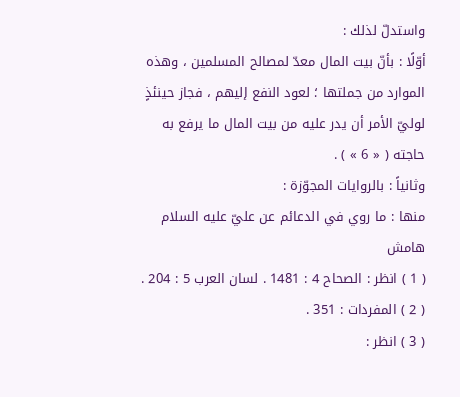واستدلّ لذلك :
أوّلًا : بأنّ بيت المال معدّ لمصالح المسلمين ، وهذه الموارد من جملتها ؛ لعود النفع إليهم ، فجاز حينئذٍ لوليّ الأمر أن يدر عليه من بيت المال ما يرفع به حاجته ( « 6 » ) .
وثانياً : بالروايات المجوّزة :
منها : ما روي في الدعائم عن عليّ عليه السلام
هامش
( 1 ) انظر : الصحاح 4 : 1481 . لسان العرب 5 : 204 .
( 2 ) المفردات : 351 .
( 3 ) انظر :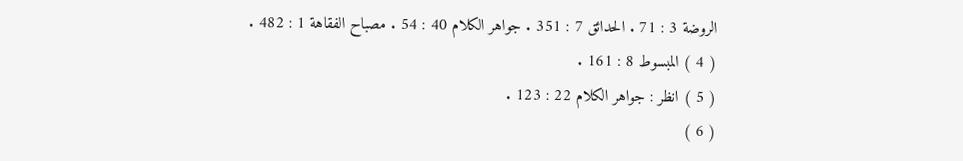الروضة 3 : 71 . الحدائق 7 : 351 . جواهر الكلام 40 : 54 . مصباح الفقاهة 1 : 482 .
( 4 ) المبسوط 8 : 161 .
( 5 ) انظر : جواهر الكلام 22 : 123 .
( 6 )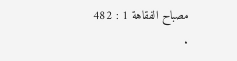مصباح الفقاهة 1 : 482 .